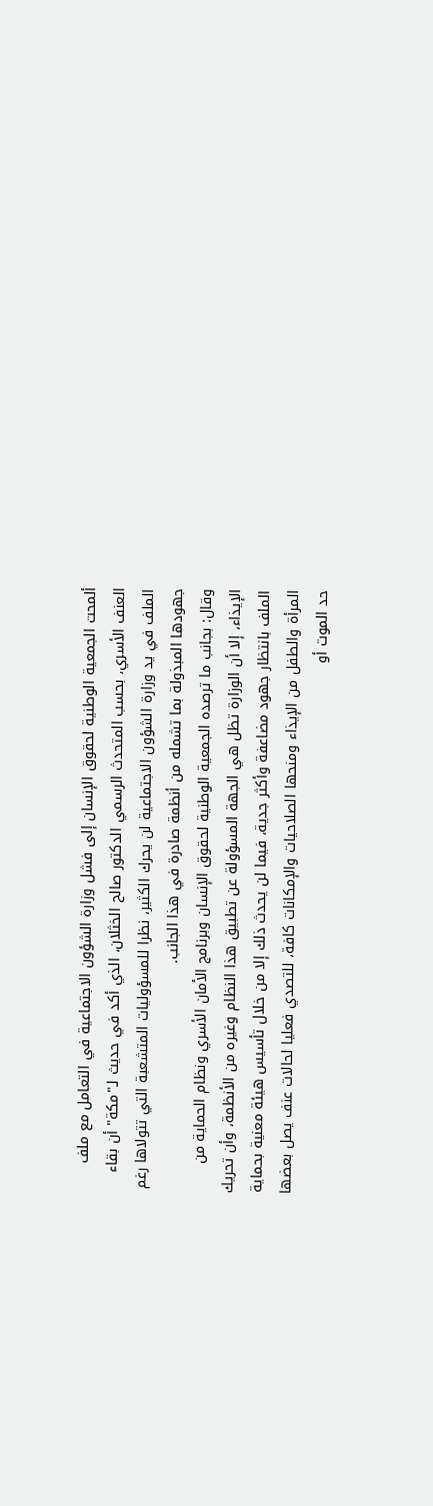ألمحت الجمعية الوطنية لحقوق الإنسان إلى فشل وزارة الشؤون الاجتماعية في التعامل مع ملف العنف الأسري، بحسب المتحدث الرسمي الدكتور صالح الخثلان، الذي أكد في حديث لـ"مكة" أن بقاء الملف في يد وزارة الشؤون الاجتماعية لن يحرك الكثير، نظرا للمسؤوليات المتشعبة التي تتولاها رغم جهودها المبذولة بما تشمله من أنظمة صادرة في هذا الجانب.
وقال: بجانب ما ترصده الجمعية الوطنية لحقوق الإنسان وبرنامج الأمان الأسري ونظام الحماية من الإيذاء، إلا أن الوزارة تظل هي الجهة المسؤولة عن تطبيق هذا النظام وغيره من الأنظمة، وأن تحريك الملف بانتظار جهود مضاعفة وأكثر جدية، فيما لن يحدث ذلك إلا من خلال تأسيس هيئة معنية بحماية المرأة والطفل من الإيذاء ومنحها الصلاحيات والإمكانات كافة، للتصدي فعليا لحالات عنف يصل بعضها حد الموت أو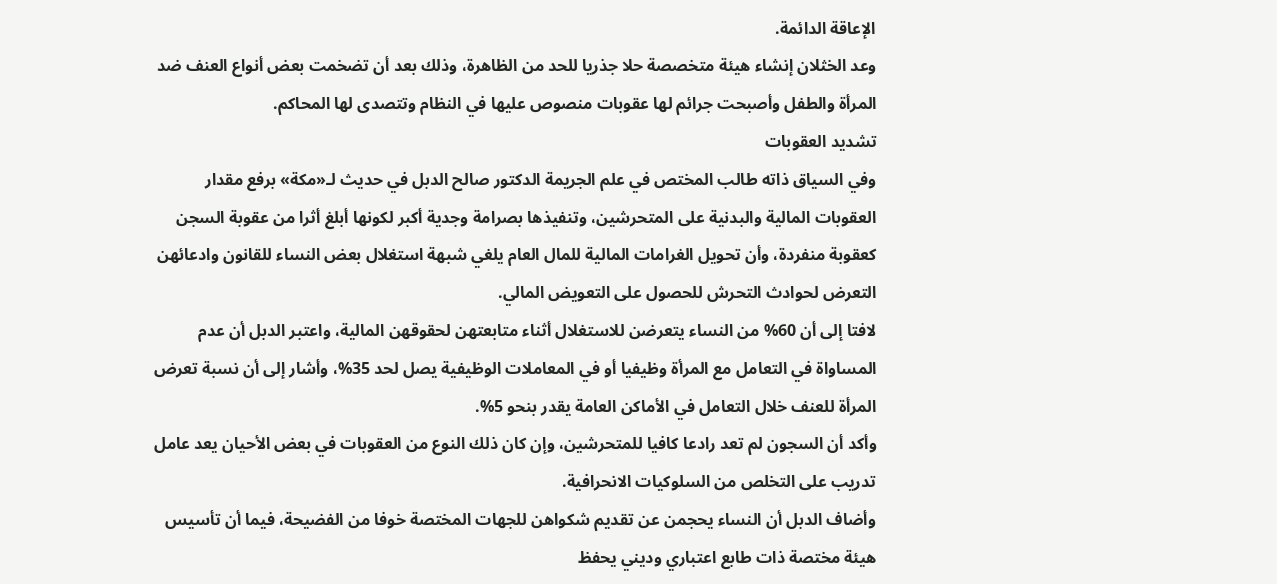الإعاقة الدائمة.
وعد الخثلان إنشاء هيئة متخصصة حلا جذريا للحد من الظاهرة، وذلك بعد أن تضخمت بعض أنواع العنف ضد المرأة والطفل وأصبحت جرائم لها عقوبات منصوص عليها في النظام وتتصدى لها المحاكم.
تشديد العقوبات
وفي السياق ذاته طالب المختص في علم الجريمة الدكتور صالح الدبل في حديث لـ«مكة» برفع مقدار العقوبات المالية والبدنية على المتحرشين، وتنفيذها بصرامة وجدية أكبر لكونها أبلغ أثرا من عقوبة السجن كعقوبة منفردة، وأن تحويل الغرامات المالية للمال العام يلغي شبهة استغلال بعض النساء للقانون وادعائهن التعرض لحوادث التحرش للحصول على التعويض المالي.
لافتا إلى أن 60% من النساء يتعرضن للاستغلال أثناء متابعتهن لحقوقهن المالية، واعتبر الدبل أن عدم المساواة في التعامل مع المرأة وظيفيا أو في المعاملات الوظيفية يصل لحد 35%، وأشار إلى أن نسبة تعرض المرأة للعنف خلال التعامل في الأماكن العامة يقدر بنحو 5%.
وأكد أن السجون لم تعد رادعا كافيا للمتحرشين، وإن كان ذلك النوع من العقوبات في بعض الأحيان يعد عامل تدريب على التخلص من السلوكيات الانحرافية.
وأضاف الدبل أن النساء يحجمن عن تقديم شكواهن للجهات المختصة خوفا من الفضيحة، فيما أن تأسيس هيئة مختصة ذات طابع اعتباري وديني يحفظ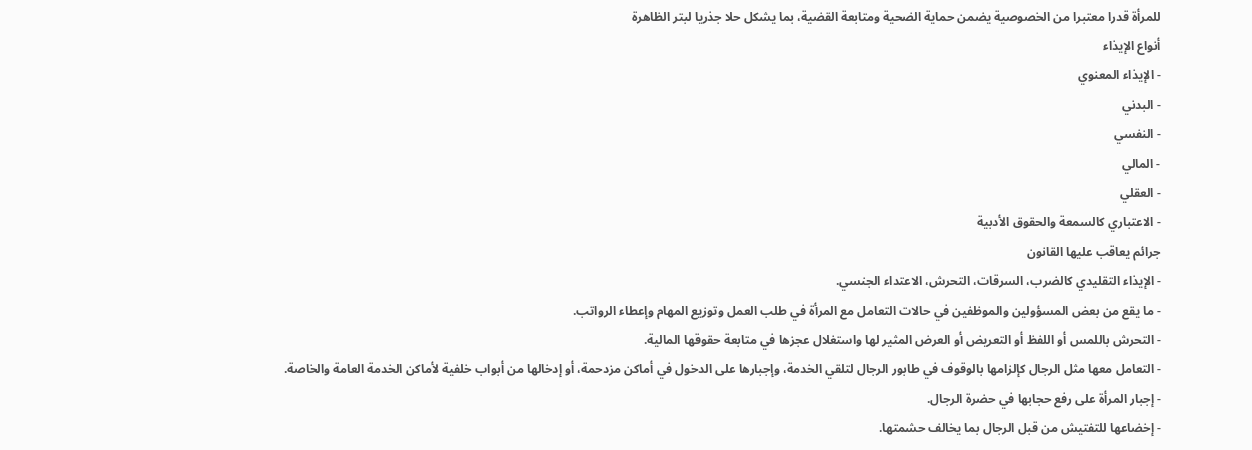للمرأة قدرا معتبرا من الخصوصية يضمن حماية الضحية ومتابعة القضية، بما يشكل حلا جذريا لبتر الظاهرة
أنواع الإيذاء
- الإيذاء المعنوي
- البدني
- النفسي
- المالي
- العقلي
- الاعتباري كالسمعة والحقوق الأدبية
جرائم يعاقب عليها القانون
- الإيذاء التقليدي كالضرب، السرقات، التحرش، الاعتداء الجنسي.
- ما يقع من بعض المسؤولين والموظفين في حالات التعامل مع المرأة في طلب العمل وتوزيع المهام وإعطاء الرواتب.
- التحرش باللمس أو اللفظ أو التعريض أو العرض المثير لها واستغلال عجزها في متابعة حقوقها المالية.
- التعامل معها مثل الرجال كإلزامها بالوقوف في طابور الرجال لتلقي الخدمة، وإجبارها على الدخول في أماكن مزدحمة، أو إدخالها من أبواب خلفية لأماكن الخدمة العامة والخاصة.
- إجبار المرأة على رفع حجابها في حضرة الرجال.
- إخضاعها للتفتيش من قبل الرجال بما يخالف حشمتها.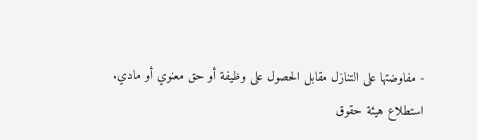- مفاوضتها على التنازل مقابل الحصول على وظيفة أو حق معنوي أو مادي.
استطلاع هيئة حقوق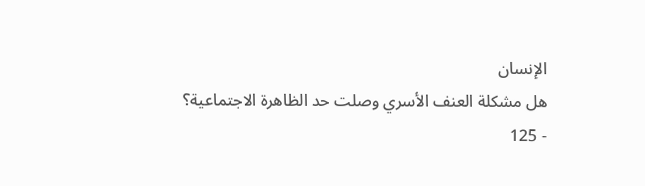الإنسان
هل مشكلة العنف الأسري وصلت حد الظاهرة الاجتماعية؟
- 125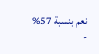نعم بنسبة 57%
-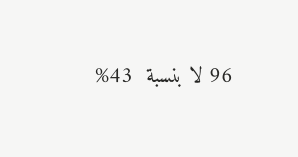96 لا بنسبة  43%